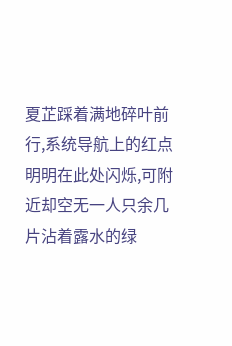夏芷踩着满地碎叶前行,系统导航上的红点明明在此处闪烁,可附近却空无一人只余几片沾着露水的绿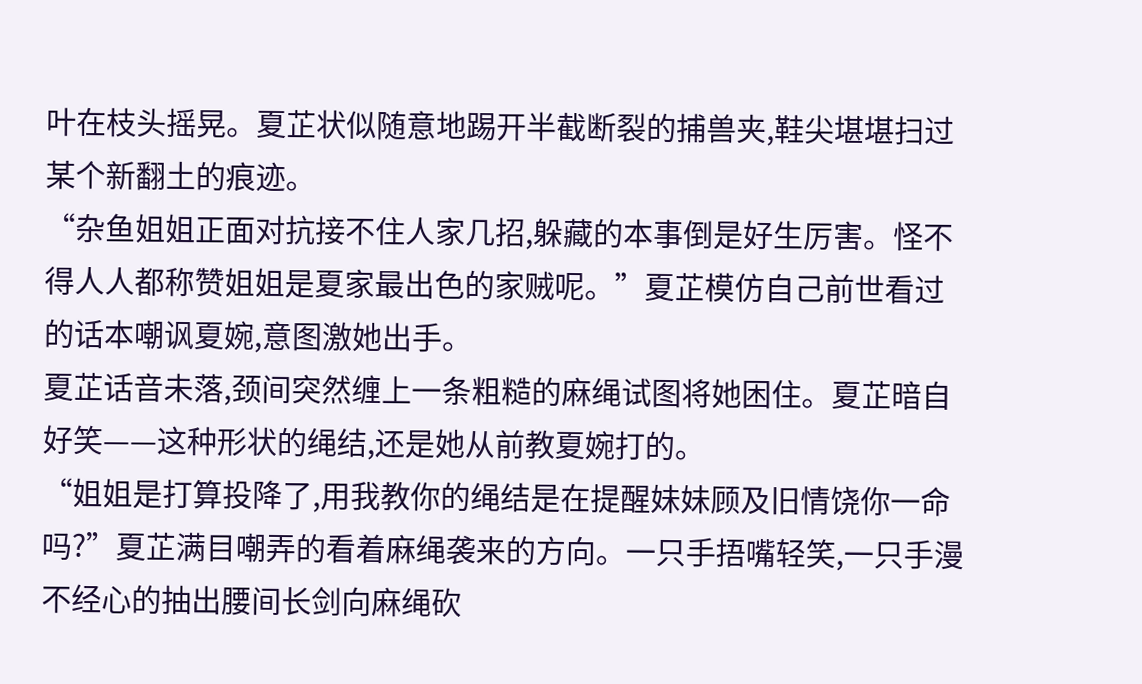叶在枝头摇晃。夏芷状似随意地踢开半截断裂的捕兽夹,鞋尖堪堪扫过某个新翻土的痕迹。
“杂鱼姐姐正面对抗接不住人家几招,躲藏的本事倒是好生厉害。怪不得人人都称赞姐姐是夏家最出色的家贼呢。”夏芷模仿自己前世看过的话本嘲讽夏婉,意图激她出手。
夏芷话音未落,颈间突然缠上一条粗糙的麻绳试图将她困住。夏芷暗自好笑——这种形状的绳结,还是她从前教夏婉打的。
“姐姐是打算投降了,用我教你的绳结是在提醒妹妹顾及旧情饶你一命吗?”夏芷满目嘲弄的看着麻绳袭来的方向。一只手捂嘴轻笑,一只手漫不经心的抽出腰间长剑向麻绳砍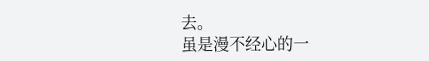去。
虽是漫不经心的一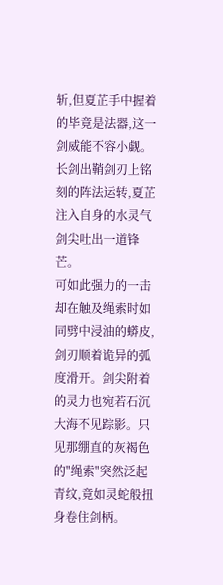斩,但夏芷手中握着的毕竟是法器,这一剑威能不容小觑。长剑出鞘剑刃上铭刻的阵法运转,夏芷注入自身的水灵气剑尖吐出一道锋芒。
可如此强力的一击却在触及绳索时如同劈中浸油的蟒皮,剑刃顺着诡异的弧度滑开。剑尖附着的灵力也宛若石沉大海不见踪影。只见那绷直的灰褐色的"绳索"突然泛起青纹,竟如灵蛇般扭身卷住剑柄。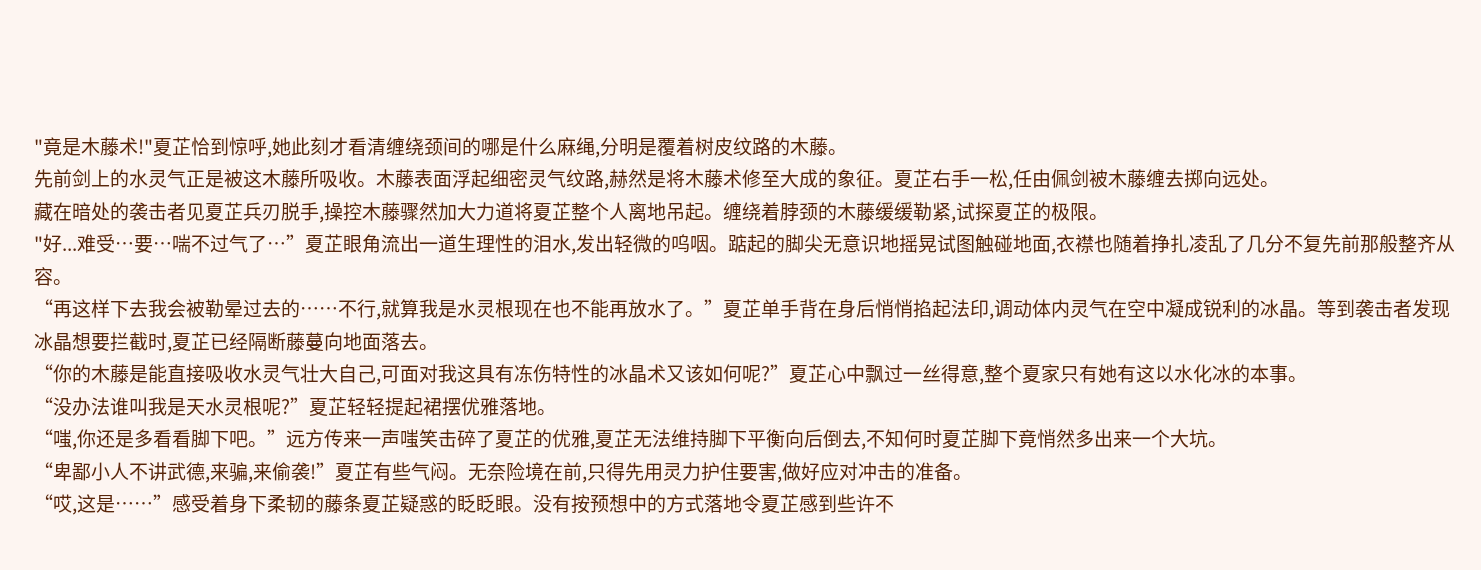"竟是木藤术!"夏芷恰到惊呼,她此刻才看清缠绕颈间的哪是什么麻绳,分明是覆着树皮纹路的木藤。
先前剑上的水灵气正是被这木藤所吸收。木藤表面浮起细密灵气纹路,赫然是将木藤术修至大成的象征。夏芷右手一松,任由佩剑被木藤缠去掷向远处。
藏在暗处的袭击者见夏芷兵刃脱手,操控木藤骤然加大力道将夏芷整个人离地吊起。缠绕着脖颈的木藤缓缓勒紧,试探夏芷的极限。
"好...难受…要…喘不过气了…”夏芷眼角流出一道生理性的泪水,发出轻微的呜咽。踮起的脚尖无意识地摇晃试图触碰地面,衣襟也随着挣扎凌乱了几分不复先前那般整齐从容。
“再这样下去我会被勒晕过去的……不行,就算我是水灵根现在也不能再放水了。”夏芷单手背在身后悄悄掐起法印,调动体内灵气在空中凝成锐利的冰晶。等到袭击者发现冰晶想要拦截时,夏芷已经隔断藤蔓向地面落去。
“你的木藤是能直接吸收水灵气壮大自己,可面对我这具有冻伤特性的冰晶术又该如何呢?”夏芷心中飘过一丝得意,整个夏家只有她有这以水化冰的本事。
“没办法谁叫我是天水灵根呢?”夏芷轻轻提起裙摆优雅落地。
“嗤,你还是多看看脚下吧。”远方传来一声嗤笑击碎了夏芷的优雅,夏芷无法维持脚下平衡向后倒去,不知何时夏芷脚下竟悄然多出来一个大坑。
“卑鄙小人不讲武德,来骗,来偷袭!”夏芷有些气闷。无奈险境在前,只得先用灵力护住要害,做好应对冲击的准备。
“哎,这是……”感受着身下柔韧的藤条夏芷疑惑的眨眨眼。没有按预想中的方式落地令夏芷感到些许不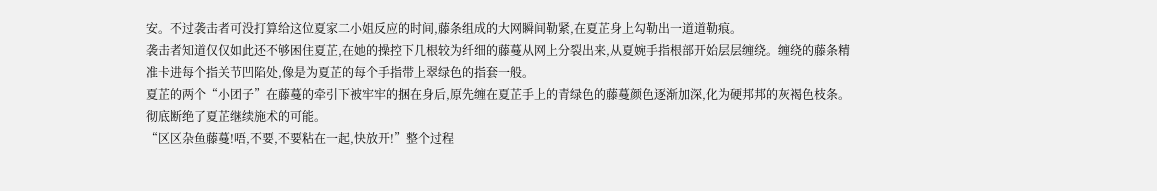安。不过袭击者可没打算给这位夏家二小姐反应的时间,藤条组成的大网瞬间勒紧,在夏芷身上勾勒出一道道勒痕。
袭击者知道仅仅如此还不够困住夏芷,在她的操控下几根较为纤细的藤蔓从网上分裂出来,从夏婉手指根部开始层层缠绕。缠绕的藤条精准卡进每个指关节凹陷处,像是为夏芷的每个手指带上翠绿色的指套一般。
夏芷的两个“小团子”在藤蔓的牵引下被牢牢的捆在身后,原先缠在夏芷手上的青绿色的藤蔓颜色逐渐加深,化为硬邦邦的灰褐色枝条。彻底断绝了夏芷继续施术的可能。
“区区杂鱼藤蔓!唔,不要,不要粘在一起,快放开!”整个过程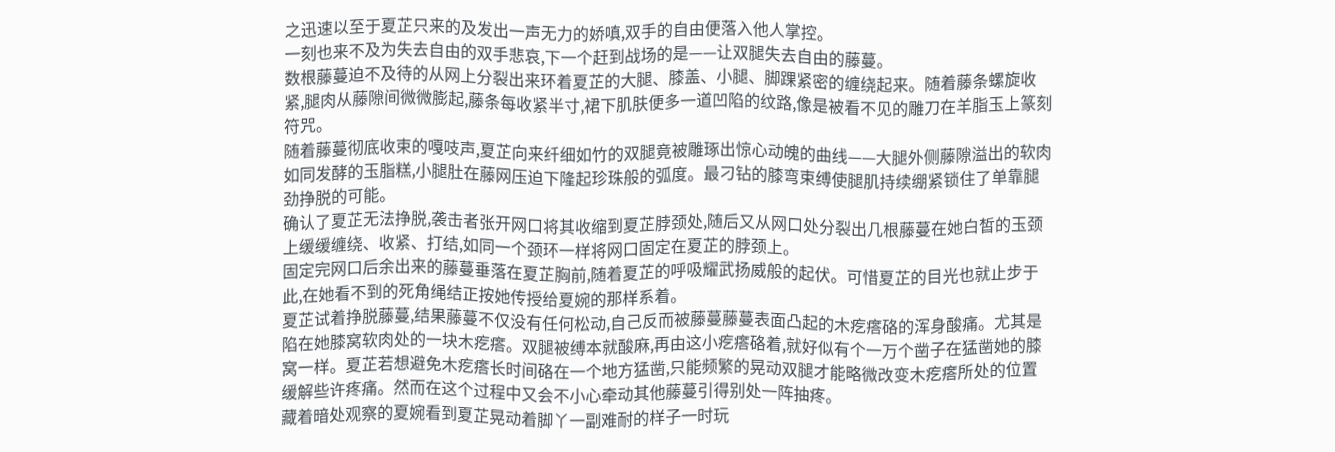之迅速以至于夏芷只来的及发出一声无力的娇嗔,双手的自由便落入他人掌控。
一刻也来不及为失去自由的双手悲哀,下一个赶到战场的是——让双腿失去自由的藤蔓。
数根藤蔓迫不及待的从网上分裂出来环着夏芷的大腿、膝盖、小腿、脚踝紧密的缠绕起来。随着藤条螺旋收紧,腿肉从藤隙间微微膨起,藤条每收紧半寸,裙下肌肤便多一道凹陷的纹路,像是被看不见的雕刀在羊脂玉上篆刻符咒。
随着藤蔓彻底收束的嘎吱声,夏芷向来纤细如竹的双腿竟被雕琢出惊心动魄的曲线——大腿外侧藤隙溢出的软肉如同发酵的玉脂糕,小腿肚在藤网压迫下隆起珍珠般的弧度。最刁钻的膝弯束缚使腿肌持续绷紧锁住了单靠腿劲挣脱的可能。
确认了夏芷无法挣脱,袭击者张开网口将其收缩到夏芷脖颈处,随后又从网口处分裂出几根藤蔓在她白皙的玉颈上缓缓缠绕、收紧、打结,如同一个颈环一样将网口固定在夏芷的脖颈上。
固定完网口后余出来的藤蔓垂落在夏芷胸前,随着夏芷的呼吸耀武扬威般的起伏。可惜夏芷的目光也就止步于此,在她看不到的死角绳结正按她传授给夏婉的那样系着。
夏芷试着挣脱藤蔓,结果藤蔓不仅没有任何松动,自己反而被藤蔓藤蔓表面凸起的木疙瘩硌的浑身酸痛。尤其是陷在她膝窝软肉处的一块木疙瘩。双腿被缚本就酸麻,再由这小疙瘩硌着,就好似有个一万个凿子在猛凿她的膝窝一样。夏芷若想避免木疙瘩长时间硌在一个地方猛凿,只能频繁的晃动双腿才能略微改变木疙瘩所处的位置缓解些许疼痛。然而在这个过程中又会不小心牵动其他藤蔓引得别处一阵抽疼。
藏着暗处观察的夏婉看到夏芷晃动着脚丫一副难耐的样子一时玩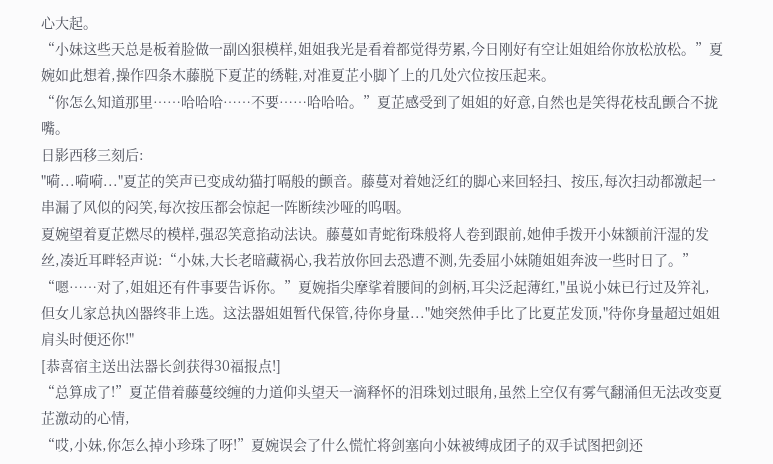心大起。
“小妹这些天总是板着脸做一副凶狠模样,姐姐我光是看着都觉得劳累,今日刚好有空让姐姐给你放松放松。”夏婉如此想着,操作四条木藤脱下夏芷的绣鞋,对准夏芷小脚丫上的几处穴位按压起来。
“你怎么知道那里……哈哈哈……不要……哈哈哈。”夏芷感受到了姐姐的好意,自然也是笑得花枝乱颤合不拢嘴。
日影西移三刻后:
"嗬...嗬嗬..."夏芷的笑声已变成幼猫打嗝般的颤音。藤蔓对着她泛红的脚心来回轻扫、按压,每次扫动都激起一串漏了风似的闷笑,每次按压都会惊起一阵断续沙哑的呜咽。
夏婉望着夏芷燃尽的模样,强忍笑意掐动法诀。藤蔓如青蛇衔珠般将人卷到跟前,她伸手拨开小妹额前汗湿的发丝,凑近耳畔轻声说:“小妹,大长老暗藏祸心,我若放你回去恐遭不测,先委屈小妹随姐姐奔波一些时日了。”
“嗯……对了,姐姐还有件事要告诉你。”夏婉指尖摩挲着腰间的剑柄,耳尖泛起薄红,"虽说小妹已行过及笄礼,但女儿家总执凶器终非上选。这法器姐姐暂代保管,待你身量..."她突然伸手比了比夏芷发顶,"待你身量超过姐姐肩头时便还你!"
[恭喜宿主送出法器长剑获得30福报点!]
“总算成了!”夏芷借着藤蔓绞缠的力道仰头望天一滴释怀的泪珠划过眼角,虽然上空仅有雾气翻涌但无法改变夏芷激动的心情,
“哎,小妹,你怎么掉小珍珠了呀!”夏婉误会了什么慌忙将剑塞向小妹被缚成团子的双手试图把剑还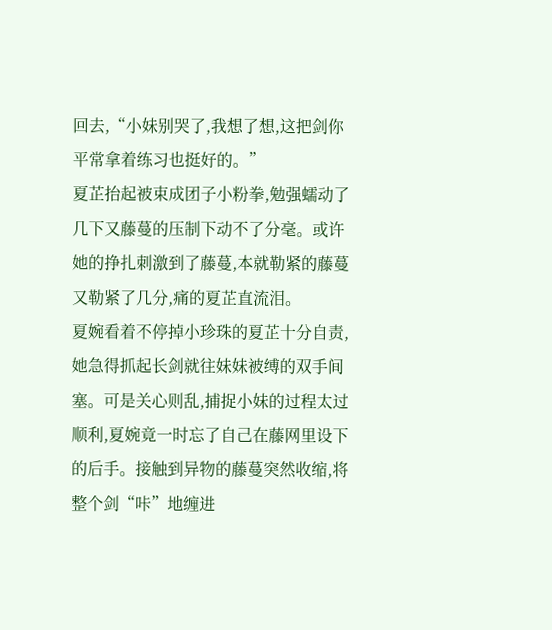回去,“小妹别哭了,我想了想,这把剑你平常拿着练习也挺好的。”
夏芷抬起被束成团子小粉拳,勉强蠕动了几下又藤蔓的压制下动不了分毫。或许她的挣扎刺激到了藤蔓,本就勒紧的藤蔓又勒紧了几分,痛的夏芷直流泪。
夏婉看着不停掉小珍珠的夏芷十分自责,她急得抓起长剑就往妹妹被缚的双手间塞。可是关心则乱,捕捉小妹的过程太过顺利,夏婉竟一时忘了自己在藤网里设下的后手。接触到异物的藤蔓突然收缩,将整个剑“咔”地缠进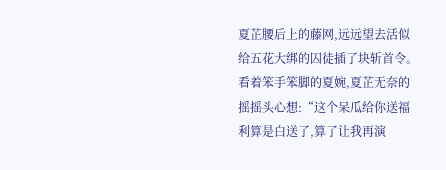夏芷腰后上的藤网,远远望去活似给五花大绑的囚徒插了块斩首令。
看着笨手笨脚的夏婉,夏芷无奈的摇摇头心想:“这个呆瓜给你送福利算是白送了,算了让我再演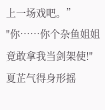上一场戏吧。”
"你……你个杂鱼姐姐竟敢拿我当剑架使!"夏芷气得身形摇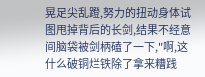晃足尖乱蹬,努力的扭动身体试图甩掉背后的长剑,结果不经意间脑袋被剑柄磕了一下,"啊,这什么破铜烂铁除了拿来糟践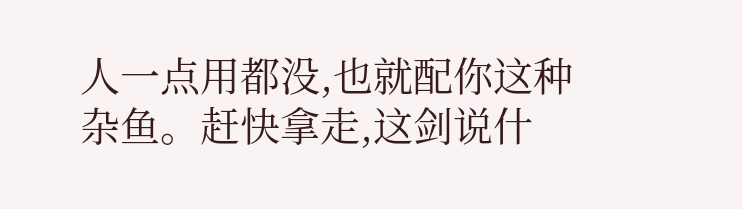人一点用都没,也就配你这种杂鱼。赶快拿走,这剑说什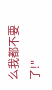么我都不要了!"